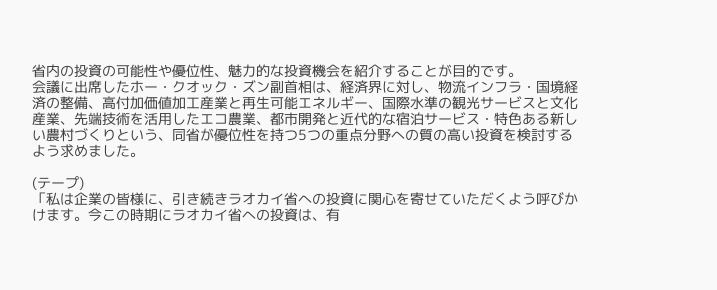省内の投資の可能性や優位性、魅力的な投資機会を紹介することが目的です。
会議に出席したホー・クオック・ズン副首相は、経済界に対し、物流インフラ・国境経済の整備、高付加価値加工産業と再生可能エネルギー、国際水準の観光サービスと文化産業、先端技術を活用したエコ農業、都市開発と近代的な宿泊サービス・特色ある新しい農村づくりという、同省が優位性を持つ5つの重点分野への質の高い投資を検討するよう求めました。

(テープ)
「私は企業の皆様に、引き続きラオカイ省への投資に関心を寄せていただくよう呼びかけます。今この時期にラオカイ省への投資は、有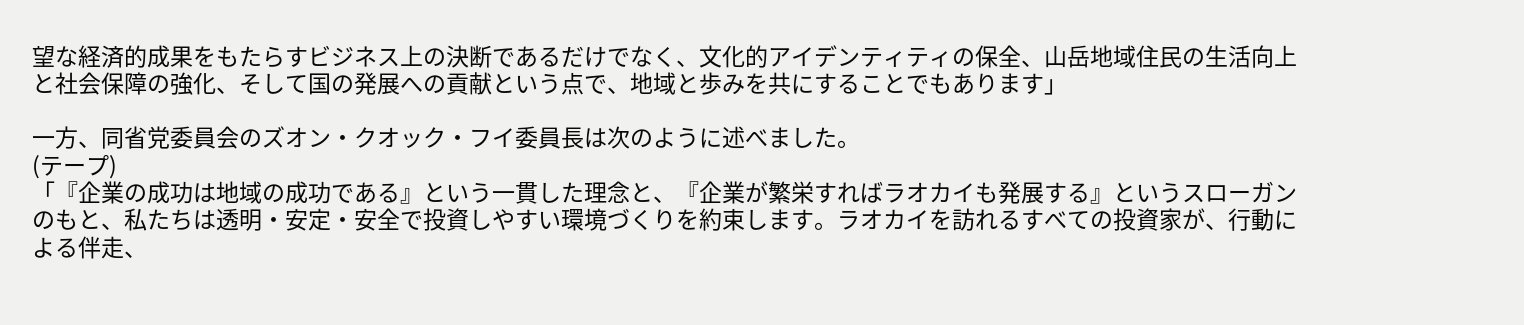望な経済的成果をもたらすビジネス上の決断であるだけでなく、文化的アイデンティティの保全、山岳地域住民の生活向上と社会保障の強化、そして国の発展への貢献という点で、地域と歩みを共にすることでもあります」

一方、同省党委員会のズオン・クオック・フイ委員長は次のように述べました。
(テープ)
「『企業の成功は地域の成功である』という一貫した理念と、『企業が繁栄すればラオカイも発展する』というスローガンのもと、私たちは透明・安定・安全で投資しやすい環境づくりを約束します。ラオカイを訪れるすべての投資家が、行動による伴走、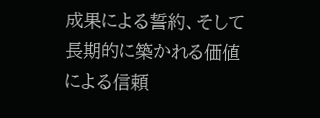成果による誓約、そして長期的に築かれる価値による信頼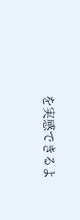を実感できるよ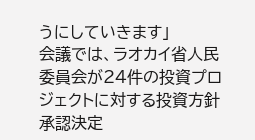うにしていきます」
会議では、ラオカイ省人民委員会が24件の投資プロジェクトに対する投資方針承認決定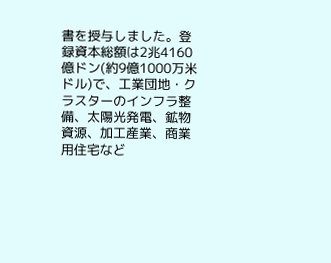書を授与しました。登録資本総額は2兆4160億ドン(約9億1000万米ドル)で、工業団地・クラスターのインフラ整備、太陽光発電、鉱物資源、加工産業、商業用住宅など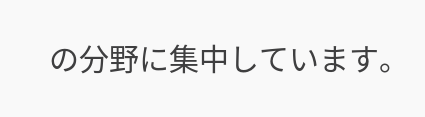の分野に集中しています。